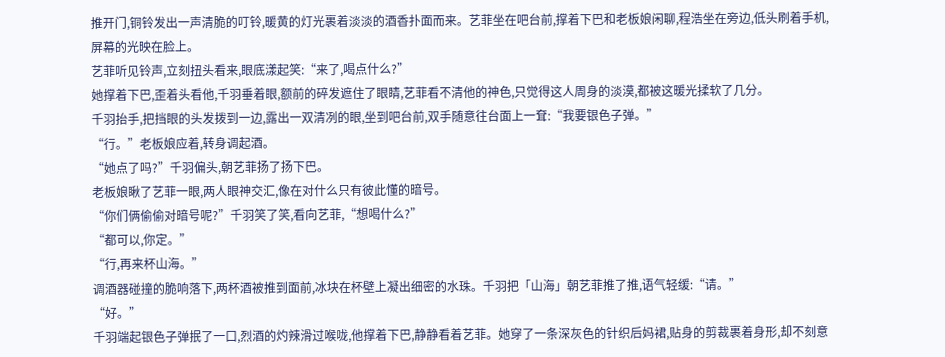推开门,铜铃发出一声清脆的叮铃,暖黄的灯光裹着淡淡的酒香扑面而来。艺菲坐在吧台前,撑着下巴和老板娘闲聊,程浩坐在旁边,低头刷着手机,屏幕的光映在脸上。
艺菲听见铃声,立刻扭头看来,眼底漾起笑:“来了,喝点什么?”
她撑着下巴,歪着头看他,千羽垂着眼,额前的碎发遮住了眼睛,艺菲看不清他的神色,只觉得这人周身的淡漠,都被这暖光揉软了几分。
千羽抬手,把挡眼的头发拨到一边,露出一双清冽的眼,坐到吧台前,双手随意往台面上一耷:“我要银色子弹。”
“行。”老板娘应着,转身调起酒。
“她点了吗?”千羽偏头,朝艺菲扬了扬下巴。
老板娘瞅了艺菲一眼,两人眼神交汇,像在对什么只有彼此懂的暗号。
“你们俩偷偷对暗号呢?”千羽笑了笑,看向艺菲,“想喝什么?”
“都可以,你定。”
“行,再来杯山海。”
调酒器碰撞的脆响落下,两杯酒被推到面前,冰块在杯壁上凝出细密的水珠。千羽把「山海」朝艺菲推了推,语气轻缓:“请。”
“好。”
千羽端起银色子弹抿了一口,烈酒的灼辣滑过喉咙,他撑着下巴,静静看着艺菲。她穿了一条深灰色的针织后妈裙,贴身的剪裁裹着身形,却不刻意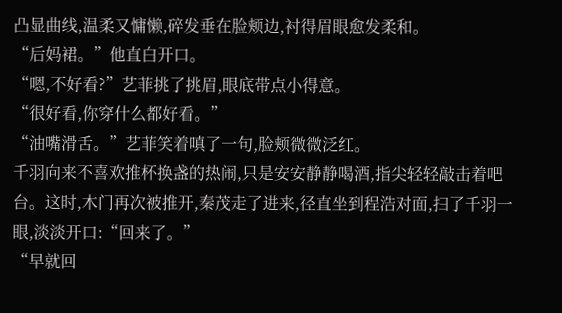凸显曲线,温柔又慵懒,碎发垂在脸颊边,衬得眉眼愈发柔和。
“后妈裙。”他直白开口。
“嗯,不好看?”艺菲挑了挑眉,眼底带点小得意。
“很好看,你穿什么都好看。”
“油嘴滑舌。”艺菲笑着嗔了一句,脸颊微微泛红。
千羽向来不喜欢推杯换盏的热闹,只是安安静静喝酒,指尖轻轻敲击着吧台。这时,木门再次被推开,秦茂走了进来,径直坐到程浩对面,扫了千羽一眼,淡淡开口:“回来了。”
“早就回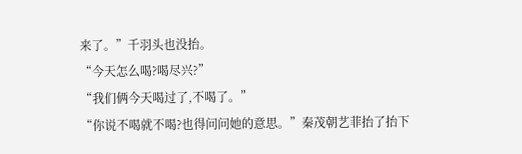来了。”千羽头也没抬。
“今天怎么喝?喝尽兴?”
“我们俩今天喝过了,不喝了。”
“你说不喝就不喝?也得问问她的意思。”秦茂朝艺菲抬了抬下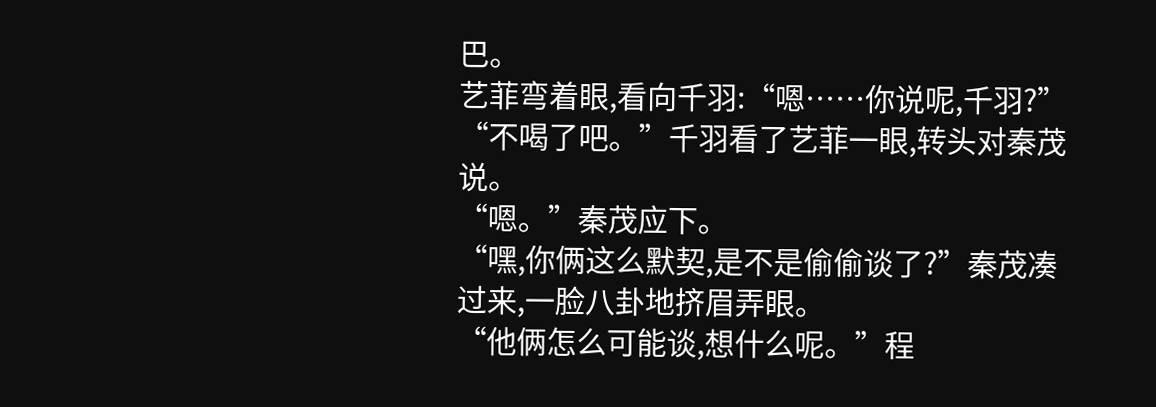巴。
艺菲弯着眼,看向千羽:“嗯……你说呢,千羽?”
“不喝了吧。”千羽看了艺菲一眼,转头对秦茂说。
“嗯。”秦茂应下。
“嘿,你俩这么默契,是不是偷偷谈了?”秦茂凑过来,一脸八卦地挤眉弄眼。
“他俩怎么可能谈,想什么呢。”程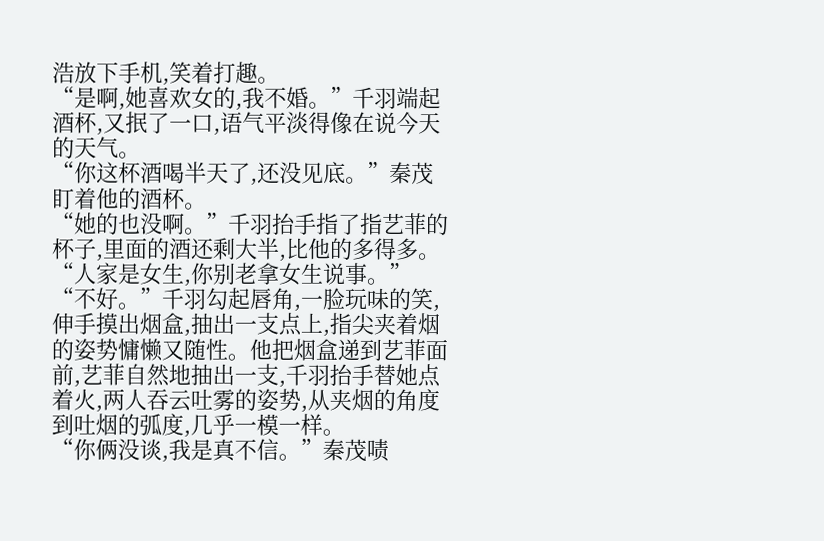浩放下手机,笑着打趣。
“是啊,她喜欢女的,我不婚。”千羽端起酒杯,又抿了一口,语气平淡得像在说今天的天气。
“你这杯酒喝半天了,还没见底。”秦茂盯着他的酒杯。
“她的也没啊。”千羽抬手指了指艺菲的杯子,里面的酒还剩大半,比他的多得多。
“人家是女生,你别老拿女生说事。”
“不好。”千羽勾起唇角,一脸玩味的笑,伸手摸出烟盒,抽出一支点上,指尖夹着烟的姿势慵懒又随性。他把烟盒递到艺菲面前,艺菲自然地抽出一支,千羽抬手替她点着火,两人吞云吐雾的姿势,从夹烟的角度到吐烟的弧度,几乎一模一样。
“你俩没谈,我是真不信。”秦茂啧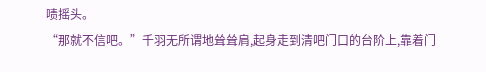啧摇头。
“那就不信吧。”千羽无所谓地耸耸肩,起身走到清吧门口的台阶上,靠着门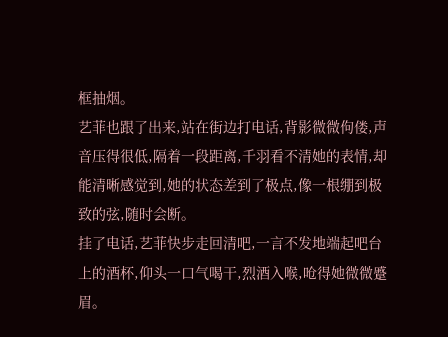框抽烟。
艺菲也跟了出来,站在街边打电话,背影微微佝偻,声音压得很低,隔着一段距离,千羽看不清她的表情,却能清晰感觉到,她的状态差到了极点,像一根绷到极致的弦,随时会断。
挂了电话,艺菲快步走回清吧,一言不发地端起吧台上的酒杯,仰头一口气喝干,烈酒入喉,呛得她微微蹙眉。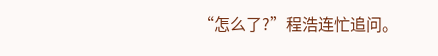“怎么了?”程浩连忙追问。